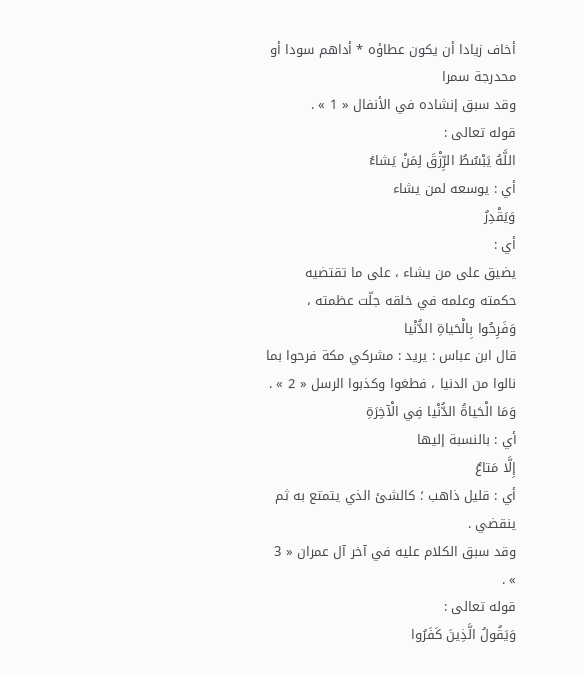أخاف زيادا أن يكون عطاؤه * أداهم سودا أو محدرجة سمرا
وقد سبق إنشاده في الأنفال « 1 » .
قوله تعالى :
اللَّهُ يَبْسُطُ الرِّزْقَ لِمَنْ يَشاءُ
أي : يوسعه لمن يشاء
وَيَقْدِرُ
أي :
يضيق على من يشاء ، على ما تقتضيه حكمته وعلمه في خلقه جلّت عظمته ،
وَفَرِحُوا بِالْحَياةِ الدُّنْيا
قال ابن عباس : يريد : مشركي مكة فرحوا بما نالوا من الدنيا ، فطغوا وكذبوا الرسل « 2 » .
وَمَا الْحَياةُ الدُّنْيا فِي الْآخِرَةِ
أي : بالنسبة إليها
إِلَّا مَتاعٌ
أي : قليل ذاهب ؛ كالشئ الذي يتمتع به ثم ينقضي .
وقد سبق الكلام عليه في آخر آل عمران « 3 » .
قوله تعالى :
وَيَقُولُ الَّذِينَ كَفَرُوا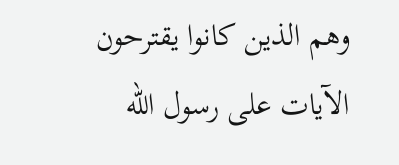وهم الذين كانوا يقترحون الآيات على رسول اللّه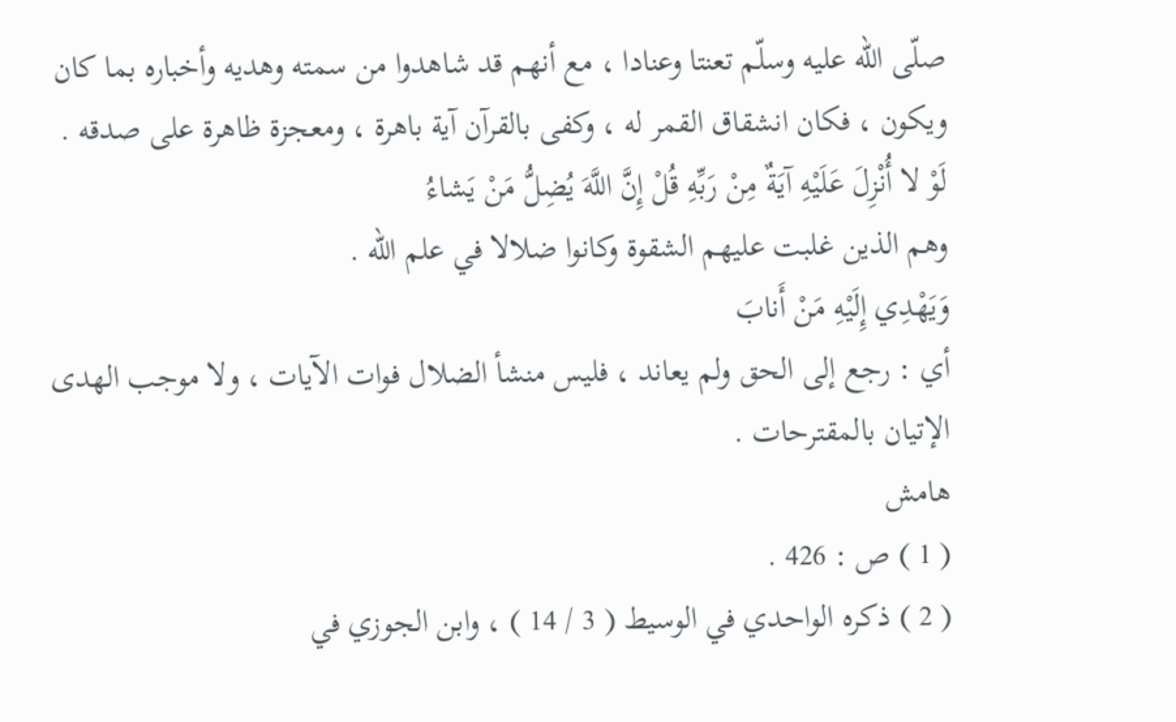صلّى اللّه عليه وسلّم تعنتا وعنادا ، مع أنهم قد شاهدوا من سمته وهديه وأخباره بما كان ويكون ، فكان انشقاق القمر له ، وكفى بالقرآن آية باهرة ، ومعجزة ظاهرة على صدقه .
لَوْ لا أُنْزِلَ عَلَيْهِ آيَةٌ مِنْ رَبِّهِ قُلْ إِنَّ اللَّهَ يُضِلُّ مَنْ يَشاءُ
وهم الذين غلبت عليهم الشقوة وكانوا ضلالا في علم اللّه .
وَيَهْدِي إِلَيْهِ مَنْ أَنابَ
أي : رجع إلى الحق ولم يعاند ، فليس منشأ الضلال فوات الآيات ، ولا موجب الهدى الإتيان بالمقترحات .
هامش
( 1 ) ص : 426 .
( 2 ) ذكره الواحدي في الوسيط ( 3 / 14 ) ، وابن الجوزي في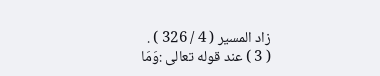زاد المسير ( 4 / 326 ) .
( 3 ) عند قوله تعالى :وَمَا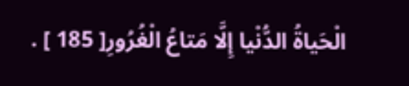الْحَياةُ الدُّنْيا إِلَّا مَتاعُ الْغُرُورِ[ 185 ] .